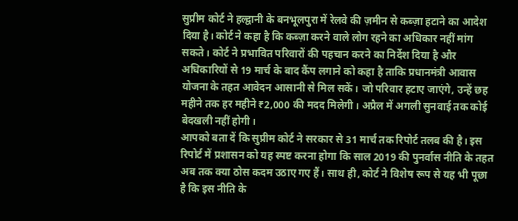सुप्रीम कोर्ट ने हल्द्वानी के बनभूलपुरा में रेलवे की ज़मीन से कब्ज़ा हटाने का आदेश दिया है। कोर्ट ने कहा है कि कब्ज़ा करने वाले लोग रहने का अधिकार नहीं मांग सकते। कोर्ट ने प्रभावित परिवारों की पहचान करने का निर्देश दिया है और अधिकारियों से 19 मार्च के बाद कैंप लगाने को कहा है ताकि प्रधानमंत्री आवास योजना के तहत आवेदन आसानी से मिल सकें। जो परिवार हटाए जाएंगे, उन्हें छह महीने तक हर महीने ₹2,000 की मदद मिलेगी। अप्रैल में अगली सुनवाई तक कोई बेदखली नहीं होगी।
आपको बता दें कि सुप्रीम कोर्ट ने सरकार से 31 मार्च तक रिपोर्ट तलब की है। इस रिपोर्ट में प्रशासन को यह स्पष्ट करना होगा कि साल 2019 की पुनर्वास नीति के तहत अब तक क्या ठोस कदम उठाए गए हैं। साथ ही, कोर्ट ने विशेष रूप से यह भी पूछा है कि इस नीति के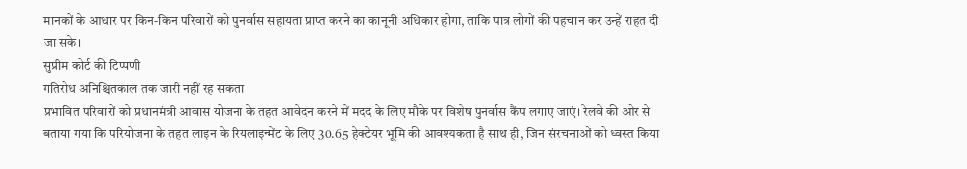मानकों के आधार पर किन-किन परिवारों को पुनर्वास सहायता प्राप्त करने का कानूनी अधिकार होगा, ताकि पात्र लोगों की पहचान कर उन्हें राहत दी जा सके।
सुप्रीम कोर्ट की टिप्पणी
गतिरोध अनिश्चितकाल तक जारी नहीं रह सकता
प्रभावित परिवारों को प्रधानमंत्री आवास योजना के तहत आवेदन करने में मदद के लिए मौके पर विशेष पुनर्वास कैंप लगाए जाएं। रेलवे की ओर से बताया गया कि परियोजना के तहत लाइन के रियलाइन्मेंट के लिए 30.65 हेक्टेयर भूमि की आवश्यकता है साथ ही, जिन संरचनाओं को ध्वस्त किया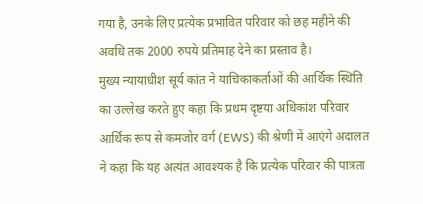गया है, उनके लिए प्रत्येक प्रभावित परिवार को छह महीने की अवधि तक 2000 रुपये प्रतिमाह देने का प्रस्ताव है।
मुख्य न्यायाधीश सूर्य कांत ने याचिकाकर्ताओं की आर्थिक स्थिति का उल्लेख करते हुए कहा कि प्रथम दृष्टया अधिकांश परिवार आर्थिक रूप से कमजोर वर्ग (EWS) की श्रेणी में आएंगे अदालत ने कहा कि यह अत्यंत आवश्यक है कि प्रत्येक परिवार की पात्रता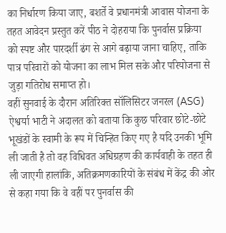का निर्धारण किया जाए, बशर्ते वे प्रधानमंत्री आवास योजना के तहत आवेदन प्रस्तुत करें पीठ ने दोहराया कि पुनर्वास प्रक्रिया को स्पष्ट और पारदर्शी ढंग से आगे बढ़ाया जाना चाहिए, ताकि पात्र परिवारों को योजना का लाभ मिल सके और परियोजना से जुड़ा गतिरोध समाप्त हो।
वहीं सुनवाई के दौरान अतिरिक्त सॉलिसिटर जनरल (ASG) ऐश्वर्या भाटी ने अदालत को बताया कि कुछ परिवार छोटे-छोटे भूखंडों के स्वामी के रूप में चिन्हित किए गए है यदि उनकी भूमि ली जाती है तो वह विधिवत अधिग्रहण की कार्यवाही के तहत ही ली जाएगी हालांकि, अतिक्रमणकारियों के संबंध में केंद्र की ओर से कहा गया कि वे वहीं पर पुनर्वास की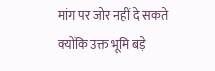मांग पर जोर नहीं दे सकते क्योंकि उक्त भूमि बड़े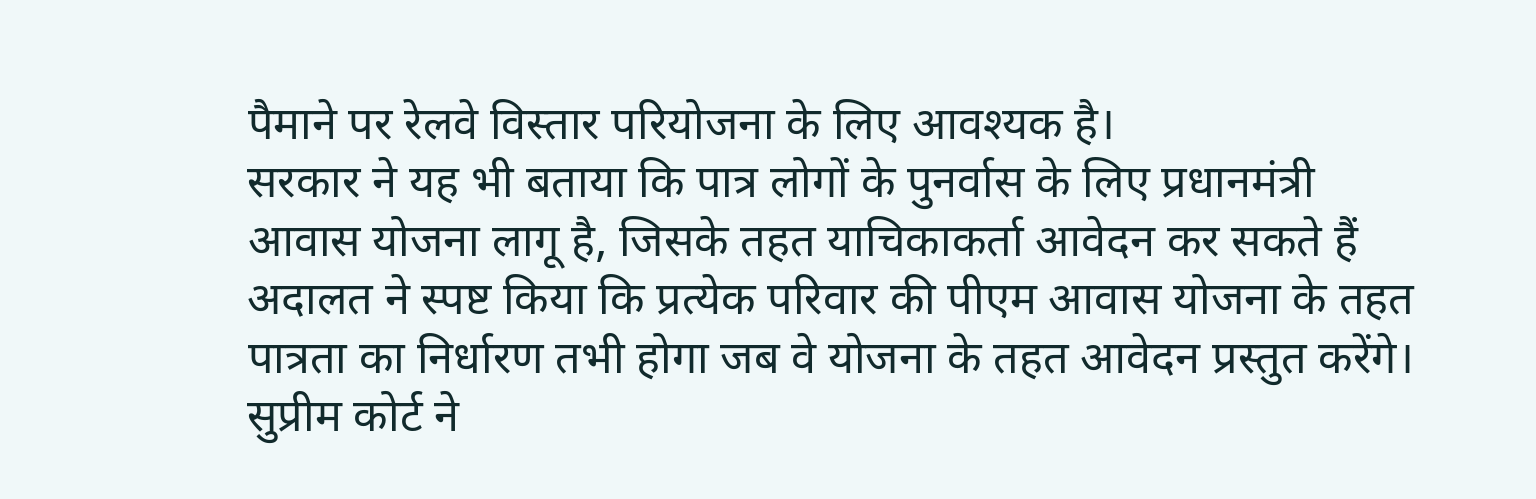पैमाने पर रेलवे विस्तार परियोजना के लिए आवश्यक है।
सरकार ने यह भी बताया कि पात्र लोगों के पुनर्वास के लिए प्रधानमंत्री आवास योजना लागू है, जिसके तहत याचिकाकर्ता आवेदन कर सकते हैं अदालत ने स्पष्ट किया कि प्रत्येक परिवार की पीएम आवास योजना के तहत पात्रता का निर्धारण तभी होगा जब वे योजना के तहत आवेदन प्रस्तुत करेंगे।
सुप्रीम कोर्ट ने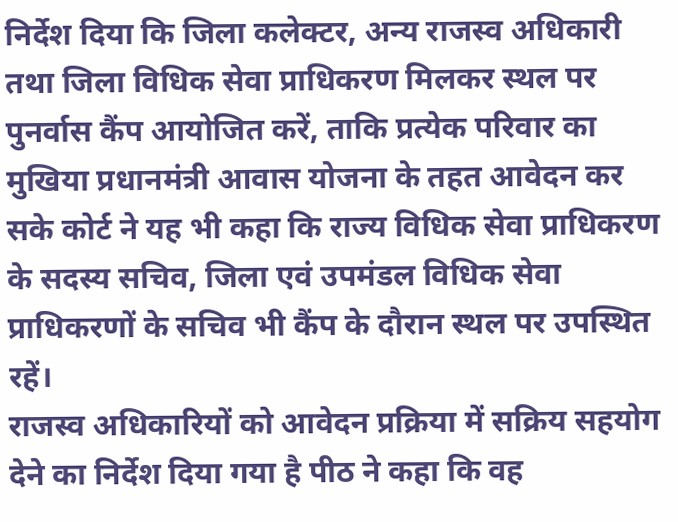निर्देश दिया कि जिला कलेक्टर, अन्य राजस्व अधिकारी तथा जिला विधिक सेवा प्राधिकरण मिलकर स्थल पर पुनर्वास कैंप आयोजित करें, ताकि प्रत्येक परिवार का मुखिया प्रधानमंत्री आवास योजना के तहत आवेदन कर सके कोर्ट ने यह भी कहा कि राज्य विधिक सेवा प्राधिकरण के सदस्य सचिव, जिला एवं उपमंडल विधिक सेवा प्राधिकरणों के सचिव भी कैंप के दौरान स्थल पर उपस्थित रहें।
राजस्व अधिकारियों को आवेदन प्रक्रिया में सक्रिय सहयोग देने का निर्देश दिया गया है पीठ ने कहा कि वह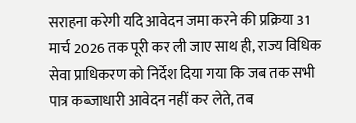सराहना करेगी यदि आवेदन जमा करने की प्रक्रिया 31 मार्च 2026 तक पूरी कर ली जाए साथ ही, राज्य विधिक सेवा प्राधिकरण को निर्देश दिया गया कि जब तक सभी पात्र कब्जाधारी आवेदन नहीं कर लेते, तब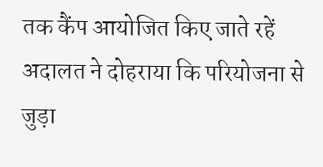तक कैंप आयोजित किए जाते रहें अदालत ने दोहराया कि परियोजना से जुड़ा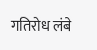गतिरोध लंबे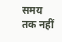समय तक नहीं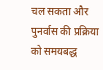चल सकता और पुनर्वास की प्रक्रिया को समयबद्ध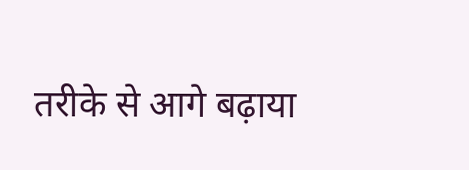तरीके से आगे बढ़ाया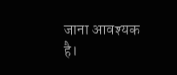जाना आवश्यक है।